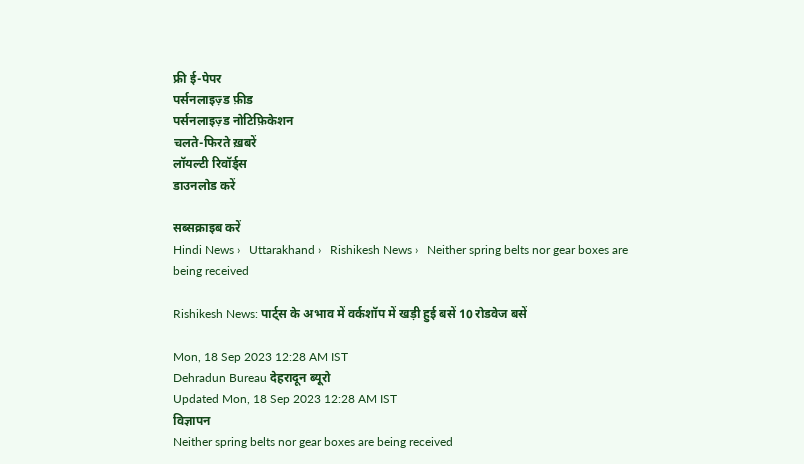फ्री ई-पेपर
पर्सनलाइज़्ड फ़ीड
पर्सनलाइज़्ड नोटिफ़िकेशन
चलते-फिरते ख़बरें
लॉयल्टी रिवॉर्ड्स
डाउनलोड करें

सब्सक्राइब करें
Hindi News ›   Uttarakhand ›   Rishikesh News ›   Neither spring belts nor gear boxes are being received

Rishikesh News: पार्ट्स के अभाव में वर्कशॉप में खड़ी हुई बसें 10 रोडवेज बसें

Mon, 18 Sep 2023 12:28 AM IST
Dehradun Bureau देहरादून ब्यूरो
Updated Mon, 18 Sep 2023 12:28 AM IST
विज्ञापन
Neither spring belts nor gear boxes are being received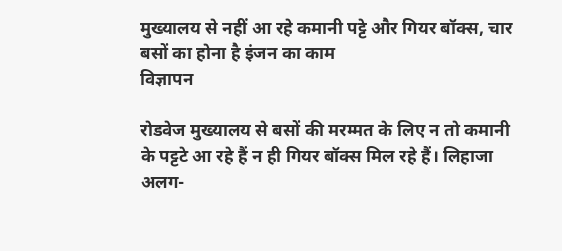मुख्यालय से नहीं आ रहे कमानी पट्टे और गियर बॉक्स, चार बसों का होना है इंजन का काम
विज्ञापन

रोडवेज मुख्यालय से बसों की मरम्मत के लिए न तो कमानी के पट्टटे आ रहे हैं न ही गियर बॉक्स मिल रहे हैं। लिहाजा अलग-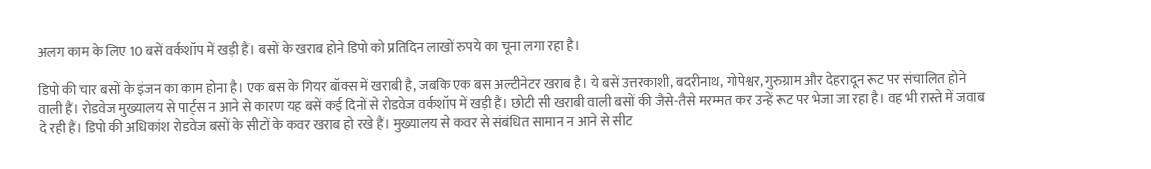अलग काम के लिए 10 बसें वर्कशॉप में खड़ी हैं। बसों के खराब होने डिपो को प्रतिदिन लाखों रुपये का चूना लगा रहा है।

डिपो की चार बसों के इंजन का काम होना है। एक बस के गियर बॉक्स में खराबी है, जबकि एक बस अल्टीनेटर खराब है। ये बसें उत्तरकाशी, बदरीनाथ, गोपेश्वर, गुरुग्राम और देहरादून रूट पर संचालित होने वाली हैं। रोडवेज मुख्यालय से पार्ट्स न आने से कारण यह बसें कई दिनों से रोडवेज वर्कशॉप में खड़ी हैं। छोटी सी खराबी वाली बसों की जैसे-तैसे मरम्मत कर उन्हें रूट पर भेजा जा रहा है। वह भी रास्ते में जवाब दे रही हैं। डिपो की अधिकांश रोडवेज बसों के सीटों के कवर खराब हो रखे हैं। मुख्यालय से कवर से संबंधित सामान न आने से सीट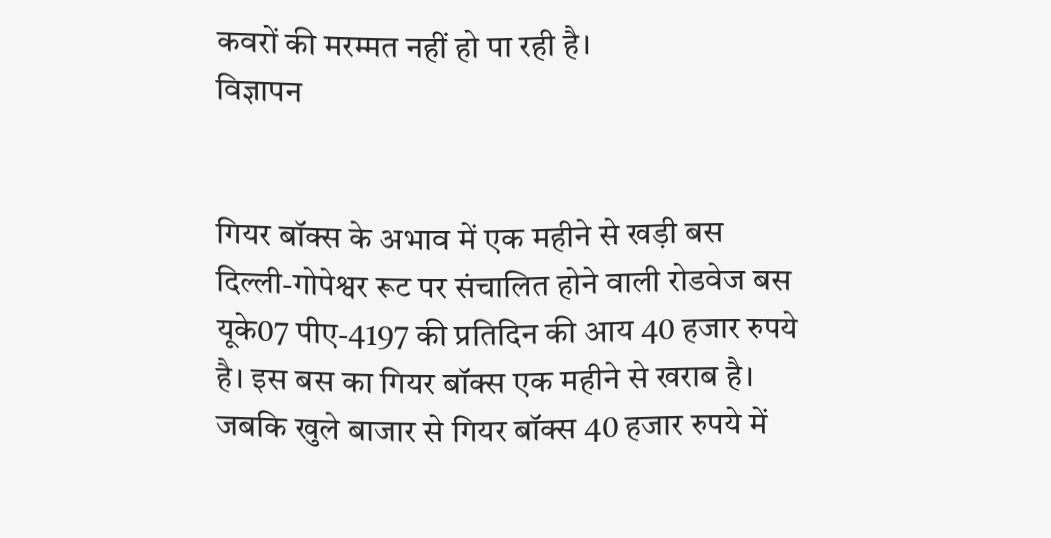कवरों की मरम्मत नहीं हो पा रही है।
विज्ञापन


गियर बॉक्स के अभाव में एक महीने से खड़ी बस
दिल्ली-गोपेश्वर रूट पर संचालित होने वाली रोडवेज बस यूके07 पीए-4197 की प्रतिदिन की आय 40 हजार रुपये है। इस बस का गियर बॉक्स एक महीने से खराब है। जबकि खुले बाजार से गियर बॉक्स 40 हजार रुपये में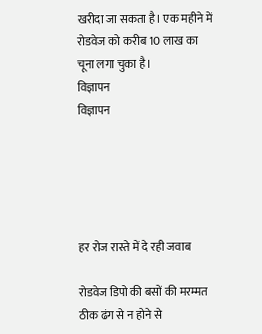खरीदा जा सकता है। एक महीने में रोडवेज को करीब 10 लाख का चूना लगा चुका है।
विज्ञापन
विज्ञापन





हर रोज रास्ते में दे रही जवाब

रोडवेज डिपो की बसों की मरम्मत ठीक ढंग से न होने से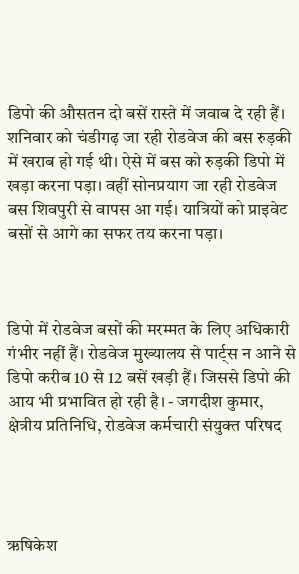डिपो की औसतन दो बसें रास्ते में जवाब दे रही हैं। शनिवार को चंडीगढ़ जा रही रोडवेज की बस रुड़की में खराब हो गई थी। ऐसे में बस को रुड़की डिपो में खड़ा करना पड़ा। वहीं सोनप्रयाग जा रही रोडवेज बस शिवपुरी से वापस आ गई। यात्रियों को प्राइवेट बसों से आगे का सफर तय करना पड़ा।



डिपो में रोडवेज बसों की मरम्मत के लिए अधिकारी गंभीर नहीं हैं। रोडवेज मुख्यालय से पार्ट्स न आने से डिपो करीब 10 से 12 बसें खड़ी हैं। जिससे डिपो की आय भी प्रभावित हो रही है। - जगदीश कुमार, क्षेत्रीय प्रतिनिधि, रोडवेज कर्मचारी संयुक्त परिषद




ऋषिकेश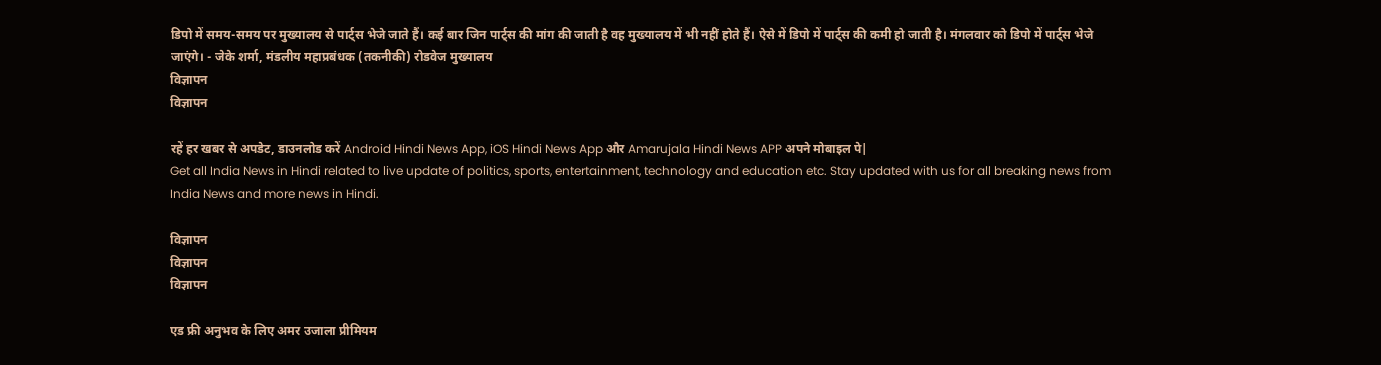डिपो में समय-समय पर मुख्यालय से पार्ट्स भेजे जाते हैं। कई बार जिन पार्ट्स की मांग की जाती है वह मुख्यालय में भी नहीं होते हैं। ऐसे में डिपो में पार्ट्स की कमी हो जाती है। मंगलवार को डिपो में पार्ट्स भेजे जाएंगे। - जेके शर्मा, मंडलीय महाप्रबंधक (तकनीकी) रोडवेज मुख्यालय
विज्ञापन
विज्ञापन

रहें हर खबर से अपडेट, डाउनलोड करें Android Hindi News App, iOS Hindi News App और Amarujala Hindi News APP अपने मोबाइल पे|
Get all India News in Hindi related to live update of politics, sports, entertainment, technology and education etc. Stay updated with us for all breaking news from India News and more news in Hindi.

विज्ञापन
विज्ञापन
विज्ञापन

एड फ्री अनुभव के लिए अमर उजाला प्रीमियम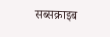सब्सक्राइब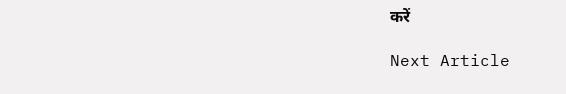करें

Next Article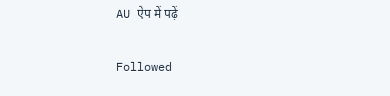AU ऐप में पढ़ें

Followed